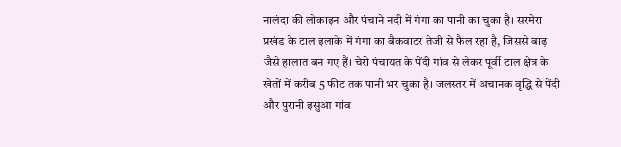नालंदा की लोकाइन और पंचाने नदी में गंगा का पानी का चुका है। सरमेरा प्रखंड के टाल इलाके में गंगा का बैकवाटर तेजी से फैल रहा है, जिससे बाढ़ जैसे हालात बन गए हैं। चेरो पंचायत के पेंदी गांव से लेकर पूर्वी टाल क्षेत्र के खेतों में करीब 5 फीट तक पानी भर चुका है। जलस्तर में अचानक वृद्धि से पेंदी और पुरानी इसुआ गांव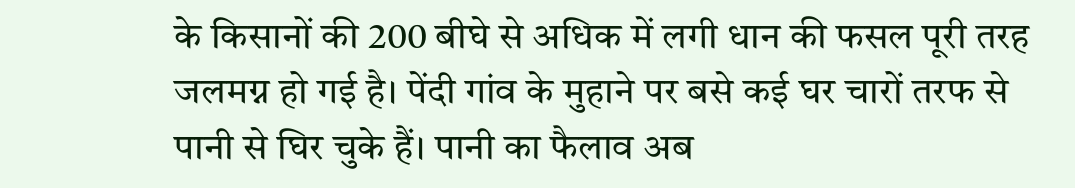के किसानों की 200 बीघे से अधिक में लगी धान की फसल पूरी तरह जलमग्न हो गई है। पेंदी गांव के मुहाने पर बसे कई घर चारों तरफ से पानी से घिर चुके हैं। पानी का फैलाव अब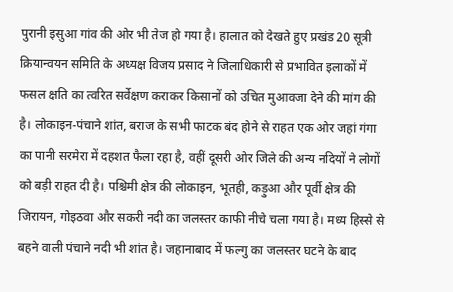पुरानी इसुआ गांव की ओर भी तेज हो गया है। हालात को देखते हुए प्रखंड 20 सूत्री क्रियान्वयन समिति के अध्यक्ष विजय प्रसाद ने जिलाधिकारी से प्रभावित इलाकों में फसल क्षति का त्वरित सर्वेक्षण कराकर किसानों को उचित मुआवजा देने की मांग की है। लोकाइन-पंचाने शांत, बराज के सभी फाटक बंद होने से राहत एक ओर जहां गंगा का पानी सरमेरा में दहशत फैला रहा है, वहीं दूसरी ओर जिले की अन्य नदियों ने लोगों को बड़ी राहत दी है। पश्चिमी क्षेत्र की लोकाइन, भूतही, कड़ुआ और पूर्वी क्षेत्र की जिरायन, गोइठवा और सकरी नदी का जलस्तर काफी नीचे चला गया है। मध्य हिस्से से बहने वाली पंचाने नदी भी शांत है। जहानाबाद में फल्गु का जलस्तर घटने के बाद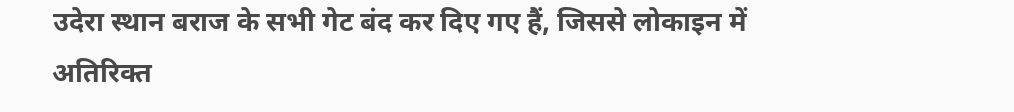उदेरा स्थान बराज के सभी गेट बंद कर दिए गए हैं, जिससे लोकाइन में अतिरिक्त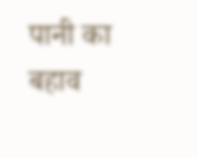पानी का बहाव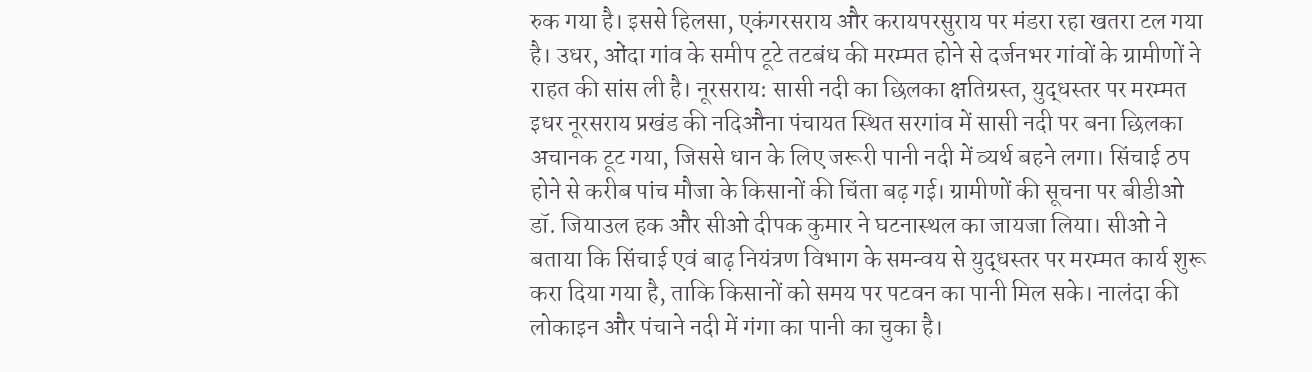रुक गया है। इससे हिलसा, एकंगरसराय और करायपरसुराय पर मंडरा रहा खतरा टल गया है। उधर, ओंदा गांव के समीप टूटे तटबंध की मरम्मत होने से दर्जनभर गांवों के ग्रामीणों ने राहत की सांस ली है। नूरसराय: सासी नदी का छिलका क्षतिग्रस्त, युद्धस्तर पर मरम्मत इधर नूरसराय प्रखंड की नदिऔना पंचायत स्थित सरगांव में सासी नदी पर बना छिलका अचानक टूट गया, जिससे धान के लिए जरूरी पानी नदी में व्यर्थ बहने लगा। सिंचाई ठप होने से करीब पांच मौजा के किसानों की चिंता बढ़ गई। ग्रामीणों की सूचना पर बीडीओ डॉ. जियाउल हक और सीओ दीपक कुमार ने घटनास्थल का जायजा लिया। सीओ ने बताया कि सिंचाई एवं बाढ़ नियंत्रण विभाग के समन्वय से युद्धस्तर पर मरम्मत कार्य शुरू करा दिया गया है, ताकि किसानों को समय पर पटवन का पानी मिल सके। नालंदा की लोकाइन और पंचाने नदी में गंगा का पानी का चुका है।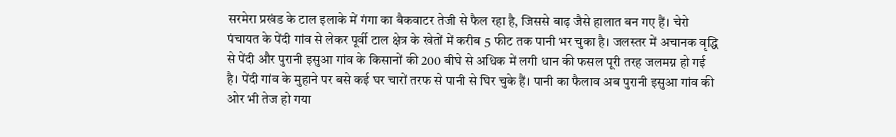सरमेरा प्रखंड के टाल इलाके में गंगा का बैकवाटर तेजी से फैल रहा है, जिससे बाढ़ जैसे हालात बन गए हैं। चेरो पंचायत के पेंदी गांव से लेकर पूर्वी टाल क्षेत्र के खेतों में करीब 5 फीट तक पानी भर चुका है। जलस्तर में अचानक वृद्धि से पेंदी और पुरानी इसुआ गांव के किसानों की 200 बीघे से अधिक में लगी धान की फसल पूरी तरह जलमग्न हो गई है। पेंदी गांव के मुहाने पर बसे कई घर चारों तरफ से पानी से घिर चुके हैं। पानी का फैलाव अब पुरानी इसुआ गांव की ओर भी तेज हो गया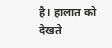है। हालात को देखते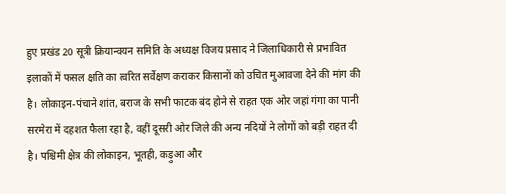हुए प्रखंड 20 सूत्री क्रियान्वयन समिति के अध्यक्ष विजय प्रसाद ने जिलाधिकारी से प्रभावित इलाकों में फसल क्षति का त्वरित सर्वेक्षण कराकर किसानों को उचित मुआवजा देने की मांग की है। लोकाइन-पंचाने शांत, बराज के सभी फाटक बंद होने से राहत एक ओर जहां गंगा का पानी सरमेरा में दहशत फैला रहा है, वहीं दूसरी ओर जिले की अन्य नदियों ने लोगों को बड़ी राहत दी है। पश्चिमी क्षेत्र की लोकाइन, भूतही, कड़ुआ और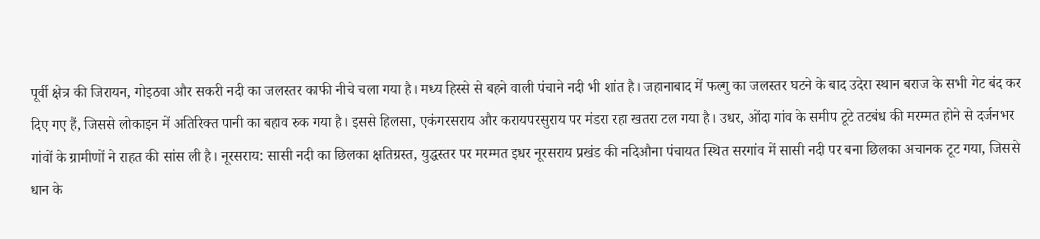पूर्वी क्षेत्र की जिरायन, गोइठवा और सकरी नदी का जलस्तर काफी नीचे चला गया है। मध्य हिस्से से बहने वाली पंचाने नदी भी शांत है। जहानाबाद में फल्गु का जलस्तर घटने के बाद उदेरा स्थान बराज के सभी गेट बंद कर दिए गए हैं, जिससे लोकाइन में अतिरिक्त पानी का बहाव रुक गया है। इससे हिलसा, एकंगरसराय और करायपरसुराय पर मंडरा रहा खतरा टल गया है। उधर, ओंदा गांव के समीप टूटे तटबंध की मरम्मत होने से दर्जनभर गांवों के ग्रामीणों ने राहत की सांस ली है। नूरसराय: सासी नदी का छिलका क्षतिग्रस्त, युद्धस्तर पर मरम्मत इधर नूरसराय प्रखंड की नदिऔना पंचायत स्थित सरगांव में सासी नदी पर बना छिलका अचानक टूट गया, जिससे धान के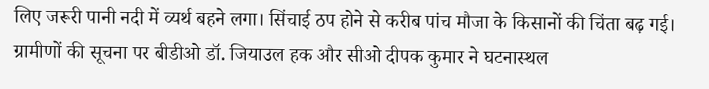लिए जरूरी पानी नदी में व्यर्थ बहने लगा। सिंचाई ठप होने से करीब पांच मौजा के किसानों की चिंता बढ़ गई। ग्रामीणों की सूचना पर बीडीओ डॉ. जियाउल हक और सीओ दीपक कुमार ने घटनास्थल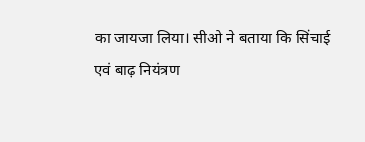का जायजा लिया। सीओ ने बताया कि सिंचाई एवं बाढ़ नियंत्रण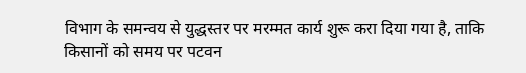विभाग के समन्वय से युद्धस्तर पर मरम्मत कार्य शुरू करा दिया गया है, ताकि किसानों को समय पर पटवन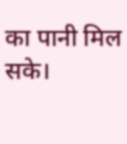का पानी मिल सके।